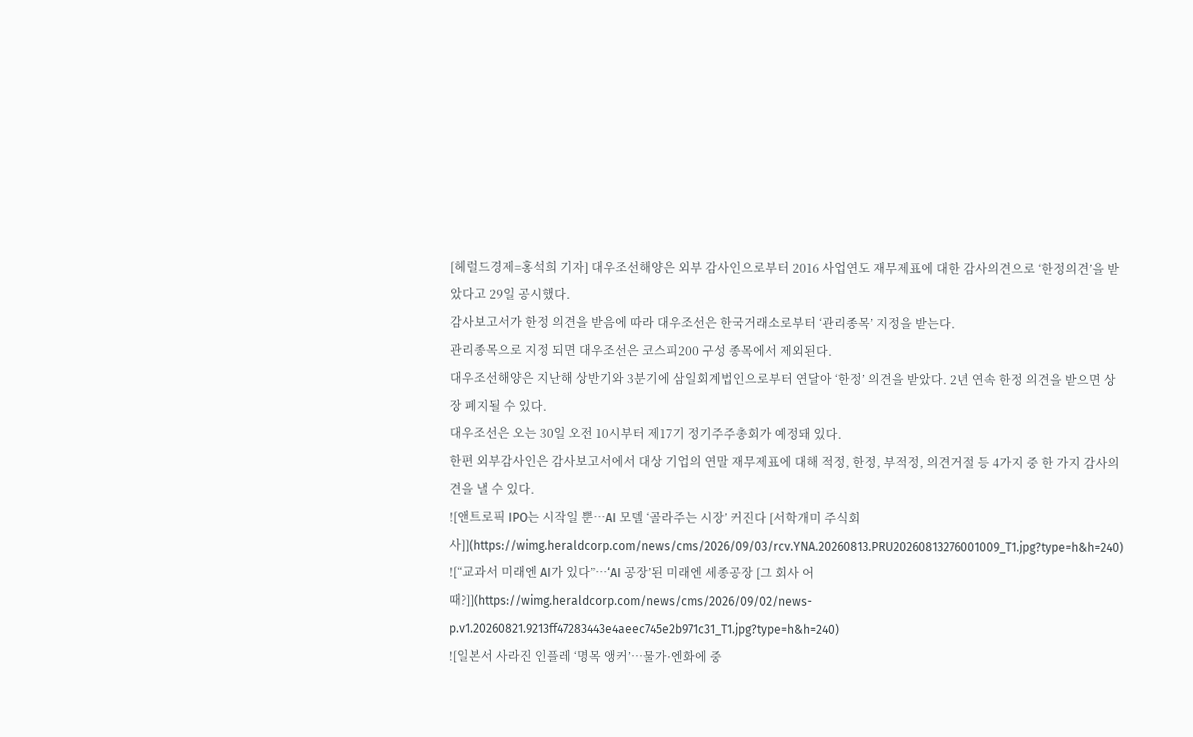[헤럴드경제=홍석희 기자] 대우조선해양은 외부 감사인으로부터 2016 사업연도 재무제표에 대한 감사의견으로 ‘한정의견’을 받았다고 29일 공시했다.
감사보고서가 한정 의견을 받음에 따라 대우조선은 한국거래소로부터 ‘관리종목’ 지정을 받는다.
관리종목으로 지정 되면 대우조선은 코스피200 구성 종목에서 제외된다.
대우조선해양은 지난해 상반기와 3분기에 삼일회계법인으로부터 연달아 ‘한정’ 의견을 받았다. 2년 연속 한정 의견을 받으면 상장 폐지될 수 있다.
대우조선은 오는 30일 오전 10시부터 제17기 정기주주총회가 예정돼 있다.
한편 외부감사인은 감사보고서에서 대상 기업의 연말 재무제표에 대해 적정, 한정, 부적정, 의견거절 등 4가지 중 한 가지 감사의견을 낼 수 있다.
![앤트로픽 IPO는 시작일 뿐…AI 모델 ‘골라주는 시장’ 커진다 [서학개미 주식회사]](https://wimg.heraldcorp.com/news/cms/2026/09/03/rcv.YNA.20260813.PRU20260813276001009_T1.jpg?type=h&h=240)
![“교과서 미래엔 AI가 있다”…‘AI 공장’된 미래엔 세종공장 [그 회사 어때?]](https://wimg.heraldcorp.com/news/cms/2026/09/02/news-p.v1.20260821.9213ff47283443e4aeec745e2b971c31_T1.jpg?type=h&h=240)
![일본서 사라진 인플레 ‘명목 앵커’…물가·엔화에 중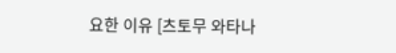요한 이유 [츠토무 와타나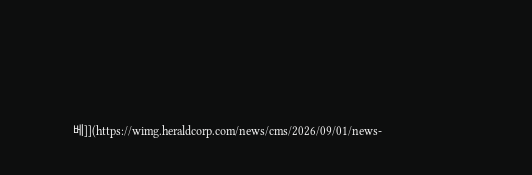베]](https://wimg.heraldcorp.com/news/cms/2026/09/01/news-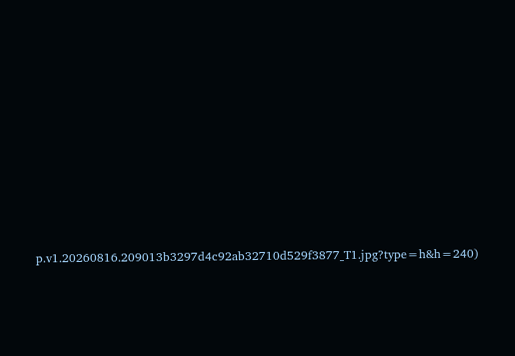p.v1.20260816.209013b3297d4c92ab32710d529f3877_T1.jpg?type=h&h=240)